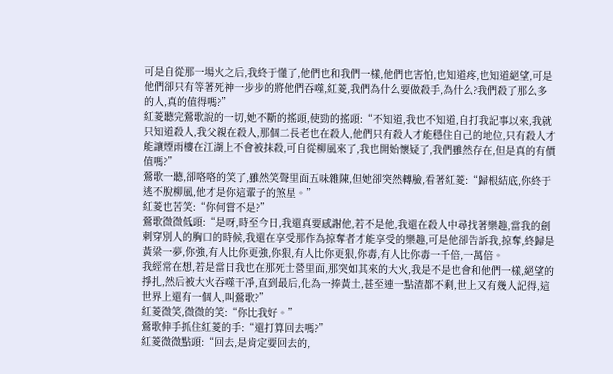可是自從那一場火之后,我終于懂了,他們也和我們一樣,他們也害怕,也知道疼,也知道絕望,可是他們卻只有等著死神一步步的將他們吞噬,紅菱,我們為什么要做殺手,為什么?我們殺了那么多的人,真的值得嗎?”
紅菱聽完鶯歌說的一切,她不斷的搖頭,使勁的搖頭:“不知道,我也不知道,自打我記事以來,我就只知道殺人,我父親在殺人,那個二長老也在殺人,他們只有殺人才能穩住自己的地位,只有殺人才能讓煙雨樓在江湖上不會被抹殺,可自從柳風來了,我也開始懷疑了,我們雖然存在,但是真的有價值嗎?”
鶯歌一聽,卻咯咯的笑了,雖然笑聲里面五味雜陳,但她卻突然轉臉,看著紅菱:“歸根結底,你終于逃不脫柳風,他才是你這輩子的煞星。”
紅菱也苦笑:“你何嘗不是?”
鶯歌微微低頭:“是呀,時至今日,我還真要感謝他,若不是他,我還在殺人中尋找著樂趣,當我的劍刺穿別人的胸口的時候,我還在享受那作為掠奪者才能享受的樂趣,可是他卻告訴我,掠奪,終歸是黃粱一夢,你強,有人比你更強,你狠,有人比你更狠,你毒,有人比你毒一千倍,一萬倍。
我經常在想,若是當日我也在那死士營里面,那突如其來的大火,我是不是也會和他們一樣,絕望的掙扎,然后被大火吞噬干凈,直到最后,化為一捧黃土,甚至連一點渣都不剩,世上又有幾人記得,這世界上還有一個人,叫鶯歌?”
紅菱微笑,微微的笑:“你比我好。”
鶯歌伸手抓住紅菱的手:“還打算回去嗎?”
紅菱微微點頭:“回去,是肯定要回去的,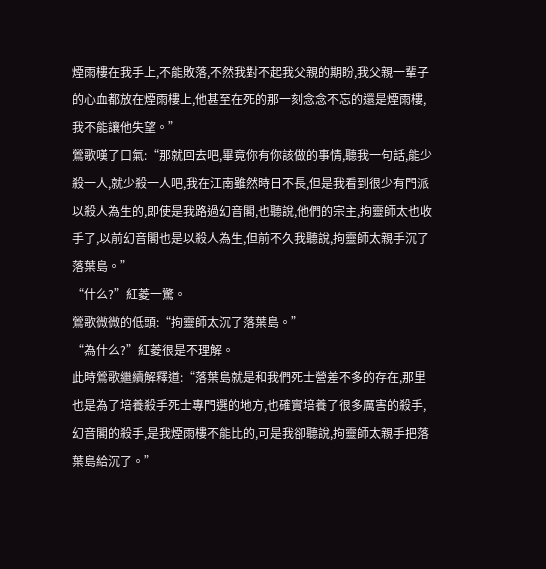煙雨樓在我手上,不能敗落,不然我對不起我父親的期盼,我父親一輩子的心血都放在煙雨樓上,他甚至在死的那一刻念念不忘的還是煙雨樓,我不能讓他失望。”
鶯歌嘆了口氣:“那就回去吧,畢竟你有你該做的事情,聽我一句話,能少殺一人,就少殺一人吧,我在江南雖然時日不長,但是我看到很少有門派以殺人為生的,即使是我路過幻音閣,也聽說,他們的宗主,拘靈師太也收手了,以前幻音閣也是以殺人為生,但前不久我聽說,拘靈師太親手沉了落葉島。”
“什么?”紅菱一驚。
鶯歌微微的低頭:“拘靈師太沉了落葉島。”
“為什么?”紅菱很是不理解。
此時鶯歌繼續解釋道:“落葉島就是和我們死士營差不多的存在,那里也是為了培養殺手死士專門選的地方,也確實培養了很多厲害的殺手,幻音閣的殺手,是我煙雨樓不能比的,可是我卻聽說,拘靈師太親手把落葉島給沉了。”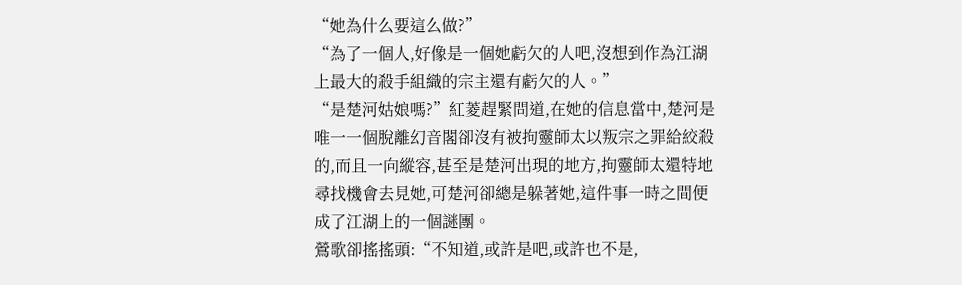“她為什么要這么做?”
“為了一個人,好像是一個她虧欠的人吧,沒想到作為江湖上最大的殺手組織的宗主還有虧欠的人。”
“是楚河姑娘嗎?”紅菱趕緊問道,在她的信息當中,楚河是唯一一個脫離幻音閣卻沒有被拘靈師太以叛宗之罪給絞殺的,而且一向縱容,甚至是楚河出現的地方,拘靈師太還特地尋找機會去見她,可楚河卻總是躲著她,這件事一時之間便成了江湖上的一個謎團。
鶯歌卻搖搖頭:“不知道,或許是吧,或許也不是,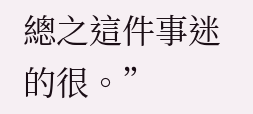總之這件事迷的很。”